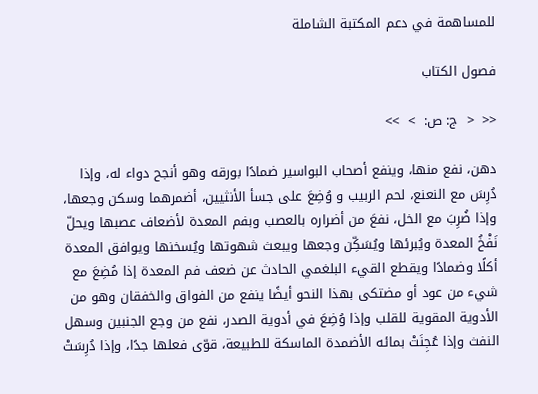للمساهمة في دعم المكتبة الشاملة

فصول الكتاب

<<  <  ج: ص:  >  >>

دهن، نفع منها، وينفع أصحاب البواسير ضمادًا بورقه وهو أنجح دواء له، وإذا دُرِسَ مع النعنع، لحم الربيب و وُضِعَ على جسأ الأنثيين، أضمرهما وسكن وجعها، وإذا ضُرِبَ مع الخل، نفعَ من أضراره بالعصب وبفم المعدة لأضعاف عصبها ويحلّ نَفْخُ المعدة ويُبرئها ويُسَكِّن وجعها ويبعث شهوتها ويُسخنها ويوافق المعدة أكلًا وضمادًا ويقطع القيء البلغمي الحادث عن ضعف فم المعدة إذا مُضِعَ مع شيء من عود أو مضتكى بهذا النحو أيضًا ينفع من الفواق والخفقان وهو من الأدوية المقوية للقلب وإذا وُضِعَ في أدوية الصدر، نفع من وجع الجنبين وسهل النفث وإذا عُجِنَتْ بمائه الأضمدة الماسكة للطبيعة، قوّى فعلها جدًا، وإذا دُرِسَتْ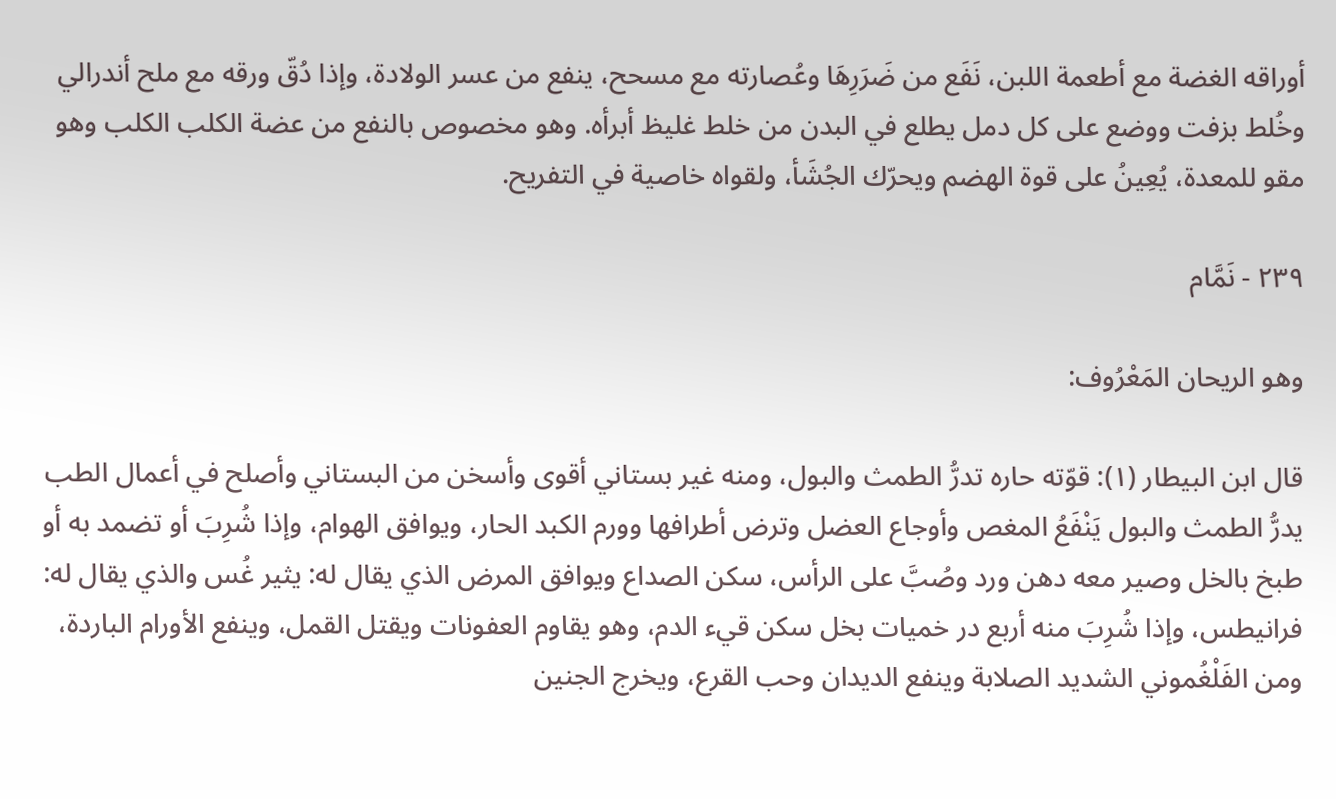أوراقه الغضة مع أطعمة اللبن، نَفَع من ضَرَرِهَا وعُصارته مع مسحح، ينفع من عسر الولادة، وإذا دُقّ ورقه مع ملح أندرالي وخُلط بزفت ووضع على كل دمل يطلع في البدن من خلط غليظ أبرأه. وهو مخصوص بالنفع من عضة الكلب الكلب وهو مقو للمعدة، يُعِينُ على قوة الهضم ويحرّك الجُشَأ، ولقواه خاصية في التفريح.

٢٣٩ - نَمَّام

وهو الريحان المَعْرُوف:

قال ابن البيطار (١): قوّته حاره تدرُّ الطمث والبول، ومنه غير بستاني أقوى وأسخن من البستاني وأصلح في أعمال الطب يدرُّ الطمث والبول يَنْفَعُ المغص وأوجاع العضل وترض أطرافها وورم الكبد الحار، ويوافق الهوام، وإذا شُرِبَ أو تضمد به أو طبخ بالخل وصير معه دهن ورد وصُبَّ على الرأس، سكن الصداع ويوافق المرض الذي يقال له: يثير غُس والذي يقال له: فرانيطس، وإذا شُرِبَ منه أربع در خميات بخل سكن قيء الدم، وهو يقاوم العفونات ويقتل القمل، وينفع الأورام الباردة، ومن الفَلْغُموني الشديد الصلابة وينفع الديدان وحب القرع، ويخرج الجنين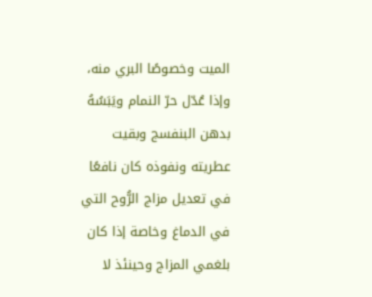الميت وخصوصًا البري منه، وإذا عُدّل حرّ النمام ويَبَسُهُ بدهن البنفسج وبقيت عطريته ونفوذه كان نافعًا في تعديل مزاج الرُّوح التي في الدماغ وخاصة إذا كان بلغمي المزاج وحينئذ لا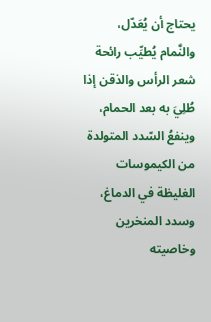يحتاج أن يُعَدّل، والنَّمام يُطيِّب رائحة شعر الرأس والذقن إذا طُلِيَ به بعد الحمام، وينفعُ السّدد المتولدة من الكيموسات الغليظة في الدماغ، وسدد المنخرين وخاصيته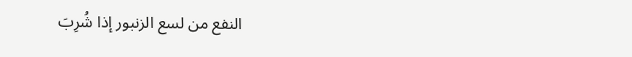النفع من لسع الزنبور إذا شُرِبَ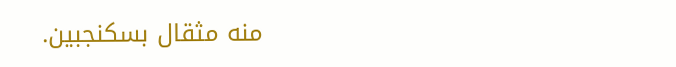منه مثقال بسكنجبين.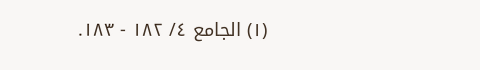(١) الجامع ٤/ ١٨٢ - ١٨٣.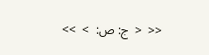<<  <  ج: ص:  >  >>